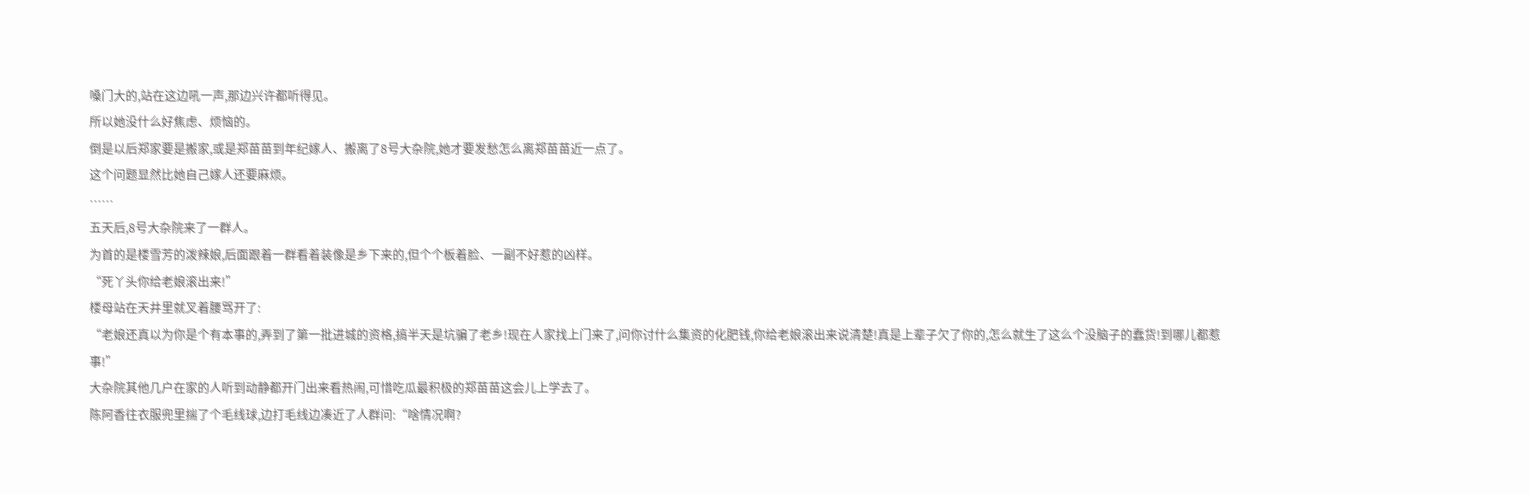嗓门大的,站在这边吼一声,那边兴许都听得见。
所以她没什么好焦虑、烦恼的。
倒是以后郑家要是搬家,或是郑苗苗到年纪嫁人、搬离了8号大杂院,她才要发愁怎么离郑苗苗近一点了。
这个问题显然比她自己嫁人还要麻烦。
……
五天后,8号大杂院来了一群人。
为首的是楼雪芳的泼辣娘,后面跟着一群看着装像是乡下来的,但个个板着脸、一副不好惹的凶样。
“死丫头你给老娘滚出来!”
楼母站在天井里就叉着腰骂开了:
“老娘还真以为你是个有本事的,弄到了第一批进城的资格,搞半天是坑骗了老乡!现在人家找上门来了,问你讨什么集资的化肥钱,你给老娘滚出来说清楚!真是上辈子欠了你的,怎么就生了这么个没脑子的蠢货!到哪儿都惹事!”
大杂院其他几户在家的人听到动静都开门出来看热闹,可惜吃瓜最积极的郑苗苗这会儿上学去了。
陈阿香往衣服兜里揣了个毛线球,边打毛线边凑近了人群问:“啥情况啊?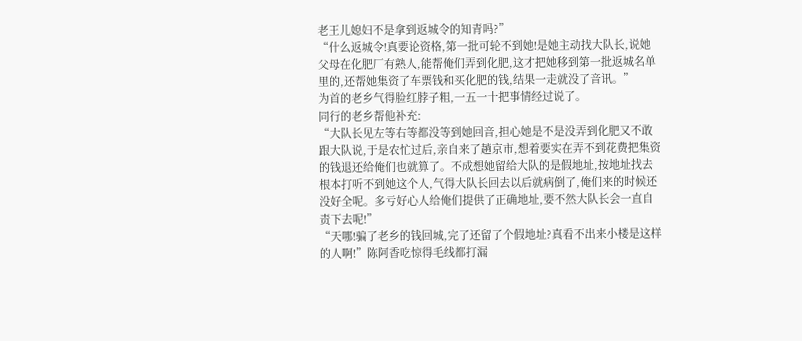老王儿媳妇不是拿到返城令的知青吗?”
“什么返城令!真要论资格,第一批可轮不到她!是她主动找大队长,说她父母在化肥厂有熟人,能帮俺们弄到化肥,这才把她移到第一批返城名单里的,还帮她集资了车票钱和买化肥的钱,结果一走就没了音讯。”
为首的老乡气得脸红脖子粗,一五一十把事情经过说了。
同行的老乡帮他补充:
“大队长见左等右等都没等到她回音,担心她是不是没弄到化肥又不敢跟大队说,于是农忙过后,亲自来了趟京市,想着要实在弄不到花费把集资的钱退还给俺们也就算了。不成想她留给大队的是假地址,按地址找去根本打听不到她这个人,气得大队长回去以后就病倒了,俺们来的时候还没好全呢。多亏好心人给俺们提供了正确地址,要不然大队长会一直自责下去呢!”
“天哪!骗了老乡的钱回城,完了还留了个假地址?真看不出来小楼是这样的人啊!”陈阿香吃惊得毛线都打漏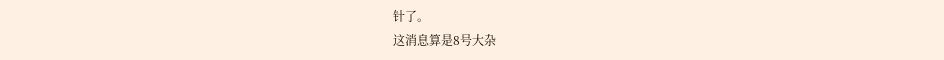针了。
这消息算是8号大杂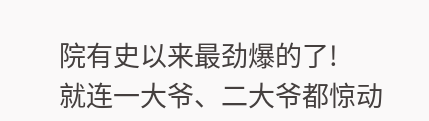院有史以来最劲爆的了!
就连一大爷、二大爷都惊动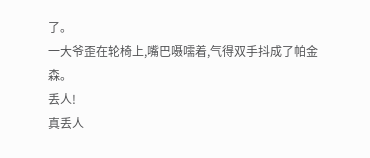了。
一大爷歪在轮椅上,嘴巴嗫嚅着,气得双手抖成了帕金森。
丢人!
真丢人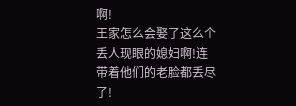啊!
王家怎么会娶了这么个丢人现眼的媳妇啊!连带着他们的老脸都丢尽了!